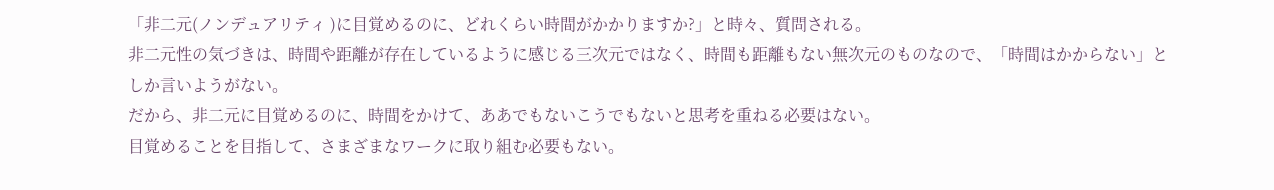「非二元(ノンデュアリティ )に目覚めるのに、どれくらい時間がかかりますか?」と時々、質問される。
非二元性の気づきは、時間や距離が存在しているように感じる三次元ではなく、時間も距離もない無次元のものなので、「時間はかからない」としか言いようがない。
だから、非二元に目覚めるのに、時間をかけて、ああでもないこうでもないと思考を重ねる必要はない。
目覚めることを目指して、さまざまなワークに取り組む必要もない。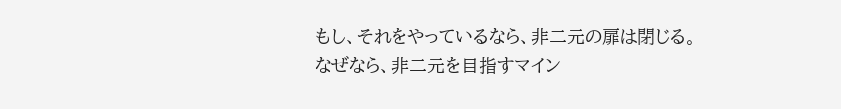もし、それをやっているなら、非二元の扉は閉じる。
なぜなら、非二元を目指すマイン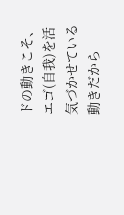ドの動きこそ、エゴ(自我)を活気づかせている動きだから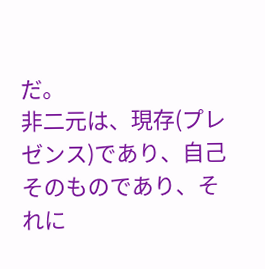だ。
非二元は、現存(プレゼンス)であり、自己そのものであり、それに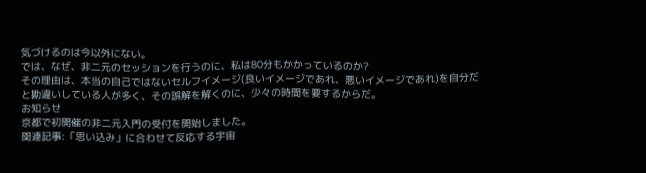気づけるのは今以外にない。
では、なぜ、非二元のセッションを行うのに、私は80分もかかっているのか?
その理由は、本当の自己ではないセルフイメージ(良いイメージであれ、悪いイメージであれ)を自分だと勘違いしている人が多く、その誤解を解くのに、少々の時間を要するからだ。
お知らせ
京都で初開催の非二元入門の受付を開始しました。
関連記事:「思い込み」に合わせて反応する宇宙